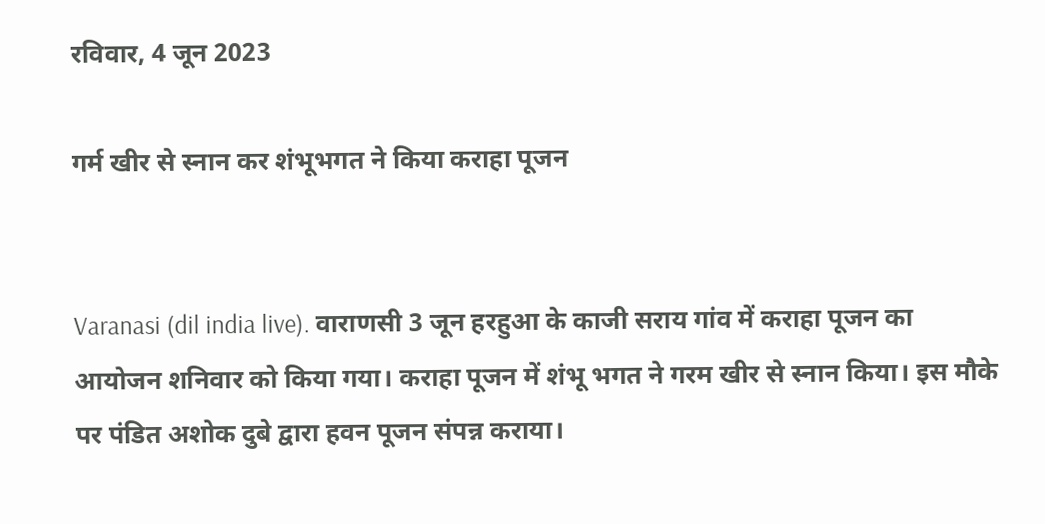रविवार, 4 जून 2023

गर्म खीर से स्नान कर शंभूभगत ने किया कराहा पूजन


Varanasi (dil india live). वाराणसी 3 जून हरहुआ के काजी सराय गांव में कराहा पूजन का आयोजन शनिवार को किया गया। कराहा पूजन में शंभू भगत ने गरम खीर से स्नान किया। इस मौके पर पंडित अशोक दुबे द्वारा हवन पूजन संपन्न कराया।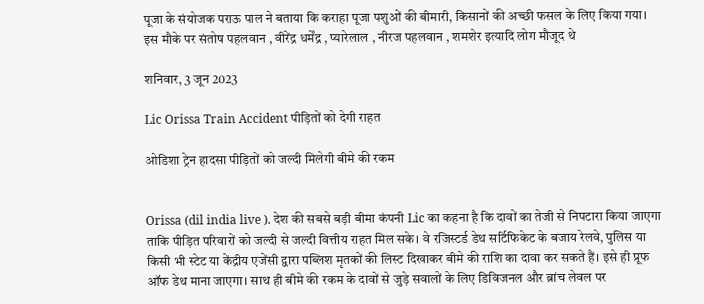पूजा के संयोजक पराऊ पाल ने बताया कि कराहा पूजा पशुओं की बीमारी, किसानों की अच्छी फसल के लिए किया गया। इस मौके पर संतोष पहलवान , वीरेंद्र धर्मेंद्र , प्यारेलाल , नीरज पहलवान , शमशेर इत्यादि लोग मौजूद थे

शनिवार, 3 जून 2023

Lic Orissa Train Accident पीड़ितों को देगी राहत

ओडिशा ट्रेन हादसा पीड़ितों को जल्दी मिलेगी बीमे की रकम


Orissa (dil india live ). देश की सबसे बड़ी बीमा कंपनी Lic का कहना है कि दावों का तेजी से निपटारा किया जाएगा ताकि पीड़ित परिवारों को जल्दी से जल्दी वित्तीय राहत मिल सके। वे रजिस्टर्ड डेथ सर्टिफिकेट के बजाय रेलवे, पुलिस या किसी भी स्टेट या केंद्रीय एजेंसी द्वारा पब्लिश मृतकों की लिस्ट दिखाकर बीमे की राशि का दावा कर सकते हैं। इसे ही प्रूफ ऑफ डेथ माना जाएगा। साथ ही बीमे की रकम के दावों से जुड़े सवालों के लिए डिविजनल और ब्रांच लेवल पर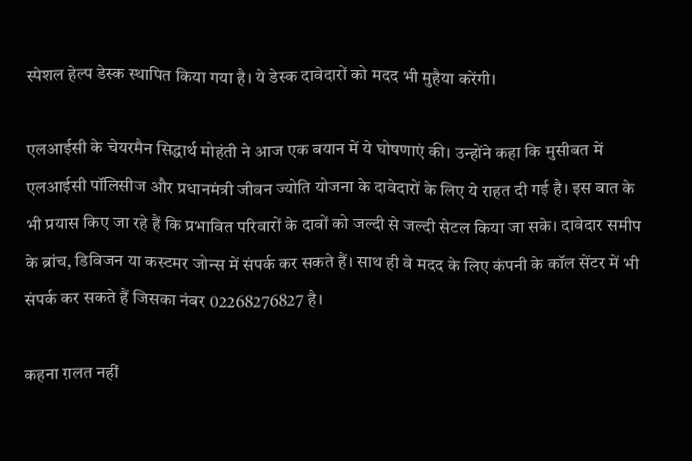स्पेशल हेल्प डेस्क स्थापित किया गया है। ये डेस्क दावेदारों को मदद भी मुहैया करेंगी।

एलआईसी के चेयरमैन सिद्धार्थ मोहंती ने आज एक बयान में ये घोषणाएं की। उन्होंने कहा कि मुसीबत में एलआईसी पॉलिसीज और प्रधानमंत्री जीवन ज्योति योजना के दावेदारों के लिए ये राहत दी गई है। इस बात के भी प्रयास किए जा रहे हैं कि प्रभावित परिवारों के दावों को जल्दी से जल्दी सेटल किया जा सके। दावेदार समीप के ब्रांच, डिविजन या कस्टमर जोन्स में संपर्क कर सकते हैं। साथ ही वे मदद के लिए कंपनी के कॉल सेंटर में भी संपर्क कर सकते हैं जिसका नंबर 02268276827 है।

कहना ग़लत नहीं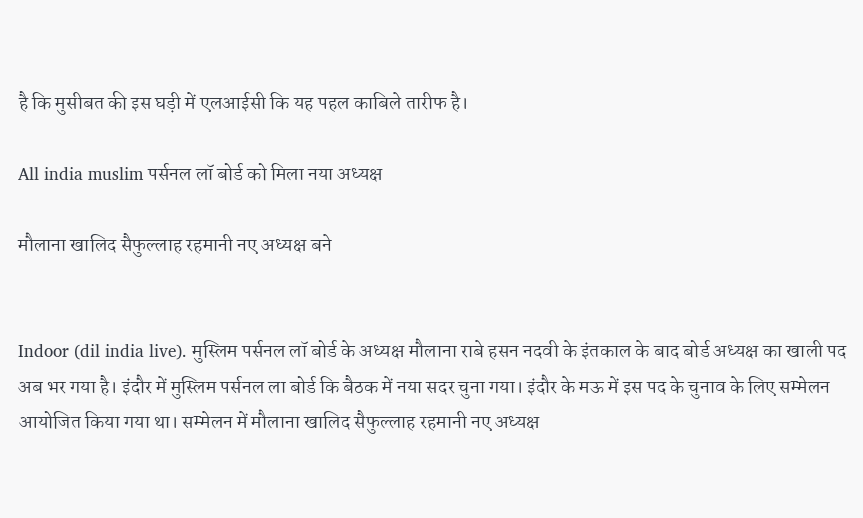है कि मुसीबत की इस घड़ी में एलआईसी कि यह पहल काबिले तारीफ है।

All india muslim पर्सनल लॉ बोर्ड को मिला नया अध्यक्ष

मौलाना खालिद सैफुल्लाह रहमानी नए अध्यक्ष बने


Indoor (dil india live). मुस्लिम पर्सनल लॉ बोर्ड के अध्यक्ष मौलाना राबे हसन नदवी के इंतकाल के बाद बोर्ड अध्यक्ष का खाली पद अब भर गया है। इंदौर में मुस्लिम पर्सनल ला बोर्ड कि बैठक में नया सदर चुना गया। इंदौर के मऊ में इस पद के चुनाव के लिए सम्मेलन आयोजित किया गया था। सम्मेलन में मौलाना खालिद सैफुल्लाह रहमानी नए अध्यक्ष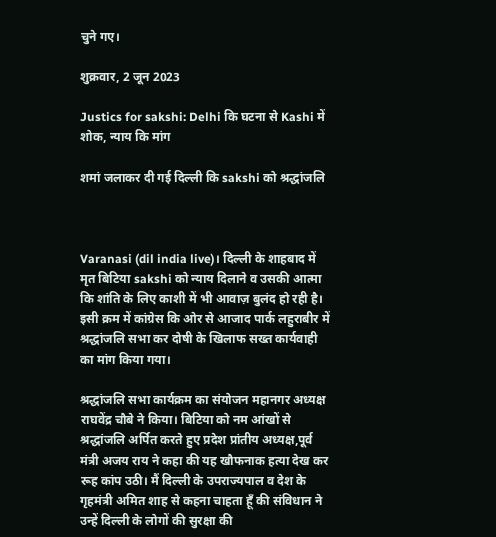चुने गए।

शुक्रवार, 2 जून 2023

Justics for sakshi: Delhi कि घटना से Kashi में शोक, न्याय कि मांग

शमां जलाकर दी गई दिल्ली कि sakshi को श्रद्धांजलि



Varanasi (dil india live)। दिल्ली के शाहबाद में मृत बिटिया sakshi को न्याय दिलाने व उसकी आत्मा कि शांति के लिए काशी में भी आवाज़ बुलंद हो रही है। इसी क्रम में कांग्रेस कि ओर से आजाद पार्क लहुराबीर में श्रद्धांजलि सभा कर दोषी के खिलाफ सख्त कार्यवाही का मांग किया गया।

श्रद्धांजलि सभा कार्यक्रम का संयोजन महानगर अध्यक्ष राघवेंद्र चौबे ने किया। बिटिया को नम आंखों से श्रद्धांजलि अर्पित करते हुए प्रदेश प्रांतीय अध्यक्ष,पूर्व मंत्री अजय राय ने कहा की यह खौफनाक हत्या देख कर रूह कांप उठी। मैं दिल्ली के उपराज्यपाल व देश के गृहमंत्री अमित शाह से कहना चाहता हूँ की संविधान ने उन्हें दिल्ली के लोगों की सुरक्षा की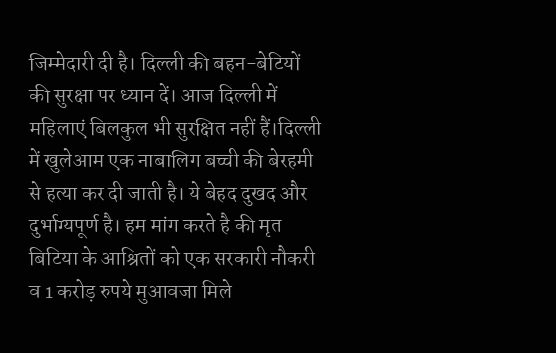जिम्मेदारी दी है। दिल्ली की बहन-बेटियों की सुरक्षा पर ध्यान दें। आज दिल्ली में महिलाएं बिलकुल भी सुरक्षित नहीं हैं।दिल्ली में खुलेआम एक नाबालिग बच्ची की बेरहमी से हत्या कर दी जाती है। ये बेहद दुखद और दुर्भाग्यपूर्ण है। हम मांग करते है की मृत बिटिया के आश्रितों को एक सरकारी नौकरी व 1 करोड़ रुपये मुआवजा मिले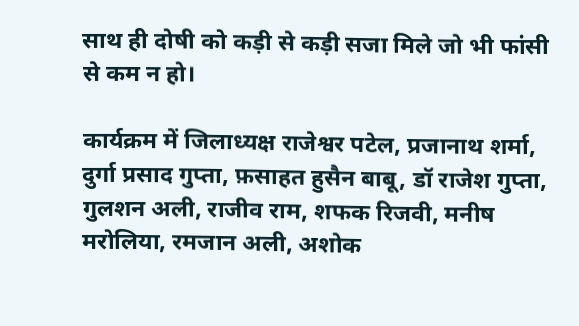साथ ही दोषी को कड़ी से कड़ी सजा मिले जो भी फांसी से कम न हो।

कार्यक्रम में जिलाध्यक्ष राजेश्वर पटेल, प्रजानाथ शर्मा, दुर्गा प्रसाद गुप्ता, फ़साहत हुसैन बाबू, डॉ राजेश गुप्ता, गुलशन अली, राजीव राम, शफक रिजवी, मनीष मरोलिया, रमजान अली, अशोक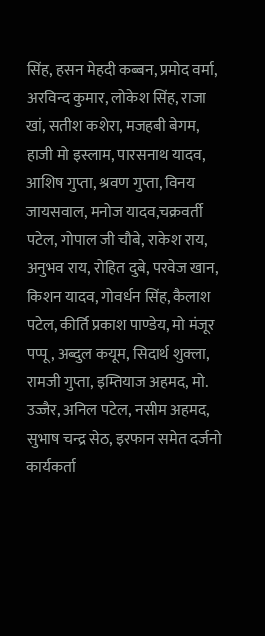सिंह, हसन मेहदी कब्बन, प्रमोद वर्मा, अरविन्द कुमार, लोकेश सिंह, राजा खां, सतीश कशेरा, मजहबी बेगम, हाजी मो इस्लाम, पारसनाथ यादव, आशिष गुप्ता, श्रवण गुप्ता, विनय जायसवाल, मनोज यादव,चक्रवर्ती पटेल, गोपाल जी चौबे, राकेश राय, अनुभव राय, रोहित दुबे, परवेज खान, किशन यादव, गोवर्धन सिंह, कैलाश पटेल, कीर्ति प्रकाश पाण्डेय, मो मंजूर पप्पू, अब्दुल कयूम, सिदार्थ शुक्ला, रामजी गुप्ता, इम्तियाज अहमद, मो. उज्जैर, अनिल पटेल, नसीम अहमद, सुभाष चन्द्र सेठ, इरफान समेत दर्जनो कार्यकर्ता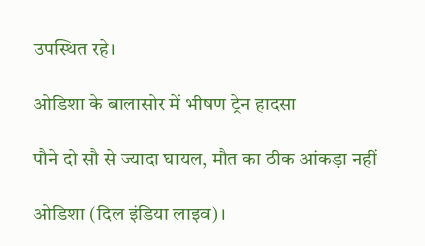उपस्थित रहे।

ओडिशा के बालासोर में भीषण ट्रेन हादसा

पौने दो सौ से ज्यादा घायल, मौत का ठीक आंकड़ा नहीं

ओडिशा (दिल इंडिया लाइव)।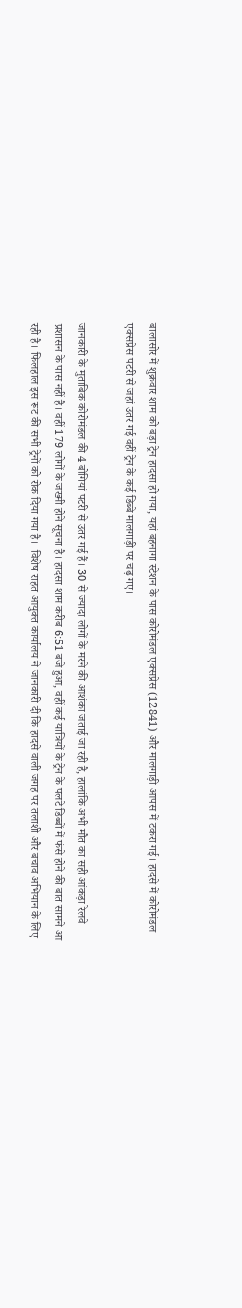बालासोर में शुक्रवार शाम को बड़ा ट्रेन हादसा हो गया, यहां बहनागा स्टेशन के पास कोरोमंडल एक्सप्रेस (12841) और मालगाड़ी आपस में टकरा गई। हादसे में कोरोमंडल एक्सप्रेस पटरी से जहां उतर गई वहीं ट्रेन के कई डिब्बे मालगाड़ी पर चढ़ गए।

जानकारी के मुताबिक कोरोमंडल की 4 बोगियां पटरी से उतर गई हैं। 30 से ज्यादा लोगों के मरने की आशंका जताई जा रही है, हालांकि अभी मौत का सही आंकड़ा रेलवे प्रशासन के पास नहीं है। वहीं 179 लोगों के जख्मी होने सूचना है। हादसा शाम करीब 6:51 बजे हुआ, वहीं कई यात्रियों के ट्रेन के पलटे डिब्बों में फंसे होने की बात सामने आ रही है। फिलहाल इस रूट की सभी ट्रेनों को रोक दिया गया है।  विशेष राहत आयुक्त कार्यालय ने जानकारी दी कि हादसे वाली जगह पर तलाशी और बचाव अभियान के लिए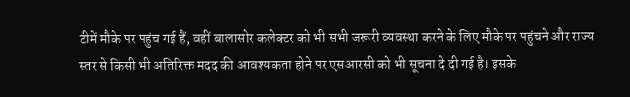टीमें मौके पर पहुंच गई हैं, वहीं बालासोर कलेक्टर को भी सभी जरूरी व्यवस्था करने के लिए मौके पर पहुंचने और राज्य स्तर से किसी भी अतिरिक्त मदद की आवश्यकता होने पर एसआरसी को भी सूचना दे दी गई है। इसके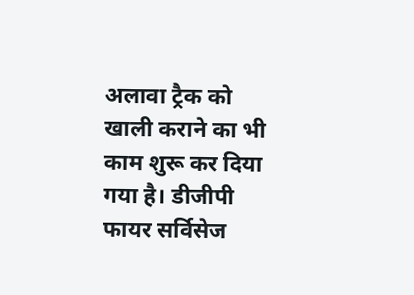अलावा ट्रैक को खाली कराने का भी काम शुरू कर दिया गया है। डीजीपी फायर सर्विसेज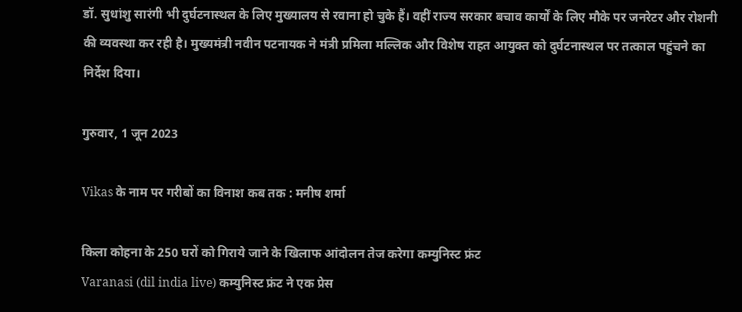डॉ. सुधांशु सारंगी भी दुर्घटनास्थल के लिए मुख्यालय से रवाना हो चुके हैं। वहीं राज्य सरकार बचाव कार्यों के लिए मौके पर जनरेटर और रोशनी की व्यवस्था कर रही है। मुख्यमंत्री नवीन पटनायक ने मंत्री प्रमिला मल्लिक और विशेष राहत आयुक्त को दुर्घटनास्थल पर तत्काल पहुंचने का निर्देश दिया।

गुरुवार, 1 जून 2023

Vikas के नाम पर गरीबों का विनाश कब तक : मनीष शर्मा

किला कोहना के 250 घरों को गिराये जाने के खिलाफ आंदोलन तेज करेगा कम्युनिस्ट फ्रंट
Varanasi (dil india live) कम्युनिस्ट फ्रंट ने एक प्रेस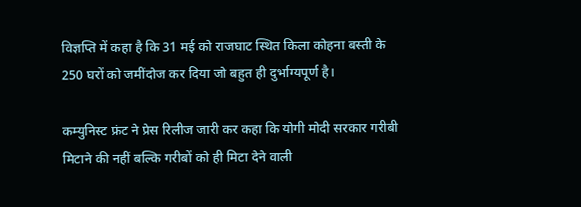विज्ञप्ति में कहा है कि 31 मई को राजघाट स्थित किला कोहना बस्ती के 250 घरों को जमींदोज कर दिया जो बहुत ही दुर्भाग्यपूर्ण है।

कम्युनिस्ट फ्रंट ने प्रेस रिलीज जारी कर कहा कि योगी मोदी सरकार गरीबी मिटाने की नहीं बल्कि गरीबों को ही मिटा देने वाली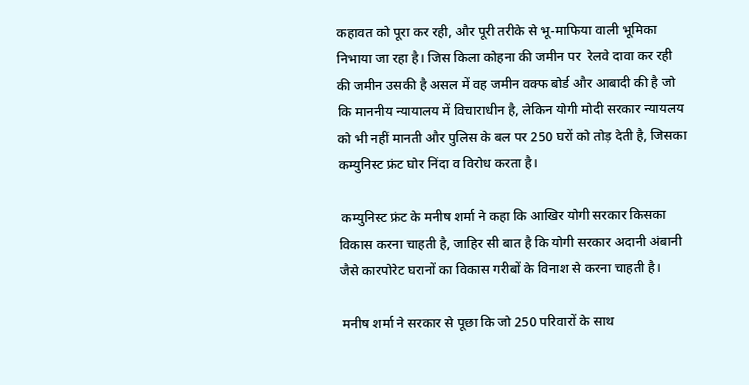कहावत को पूरा कर रही, और पूरी तरीके से भू-माफिया वाली भूमिका निभाया जा रहा है। जिस किला कोहना की जमीन पर  रेलवे दावा कर रही की जमीन उसकी है असल में वह जमीन वक्फ बोर्ड और आबादी की है जो कि माननीय न्यायालय में विचाराधीन है, लेकिन योगी मोदी सरकार न्यायलय को भी नहीं मानती और पुलिस के बल पर 250 घरों को तोड़ देती है, जिसका कम्युनिस्ट फ्रंट घोर निंदा व विरोध करता है।

 कम्युनिस्ट फ्रंट के मनीष शर्मा ने कहा कि आखिर योगी सरकार किसका विकास करना चाहती है, जाहिर सी बात है कि योगी सरकार अदानी अंबानी जैसे कारपोरेट घरानों का विकास गरीबों के विनाश से करना चाहती है।

 मनीष शर्मा ने सरकार से पूछा कि जो 250 परिवारों के साथ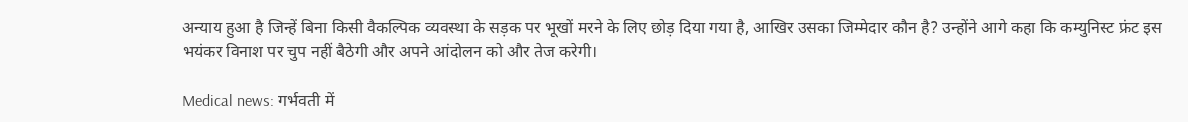अन्याय हुआ है जिन्हें बिना किसी वैकल्पिक व्यवस्था के सड़क पर भूखों मरने के लिए छोड़ दिया गया है, आखिर उसका जिम्मेदार कौन है? उन्होंने आगे कहा कि कम्युनिस्ट फ्रंट इस भयंकर विनाश पर चुप नहीं बैठेगी और अपने आंदोलन को और तेज करेगी।

Medical news: गर्भवती में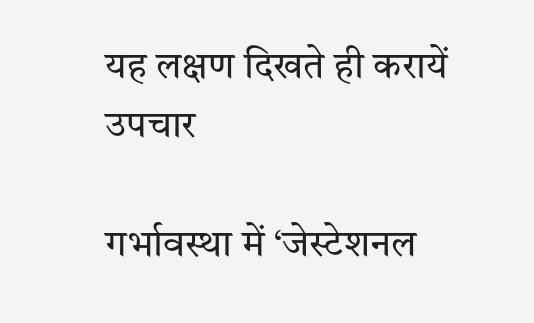यह लक्षण दिखते ही करायें उपचार

गर्भावस्था में ‘जेस्टेशनल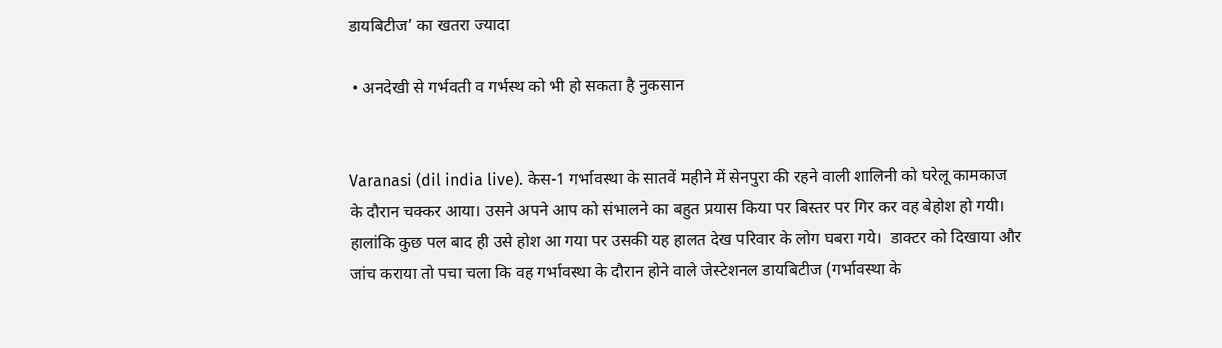डायबिटीज’ का खतरा ज्यादा

 • अनदेखी से गर्भवती व गर्भस्थ को भी हो सकता है नुकसान


Varanasi (dil india live). केस-1 गर्भावस्था के सातवें महीने में सेनपुरा की रहने वाली शालिनी को घरेलू कामकाज के दौरान चक्कर आया। उसने अपने आप को संभालने का बहुत प्रयास किया पर बिस्तर पर गिर कर वह बेहोश हो गयी। हालांकि कुछ पल बाद ही उसे होश आ गया पर उसकी यह हालत देख परिवार के लोग घबरा गये।  डाक्टर को दिखाया और जांच कराया तो पचा चला कि वह गर्भावस्था के दौरान होने वाले जेस्टेशनल डायबिटीज (गर्भावस्था के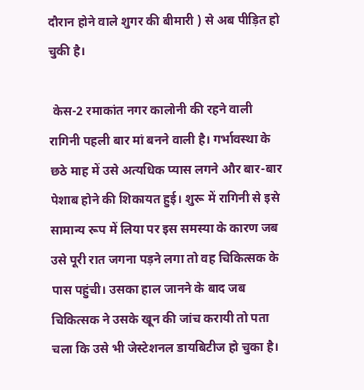दौरान होने वाले शुगर की बीमारी ) से अब पीड़ित हो चुकी है।

 केस-2 रमाकांत नगर कालोनी की रहने वाली रागिनी पहली बार मां बनने वाली है। गर्भावस्था के छठे माह में उसे अत्यधिक प्यास लगने और बार-बार पेशाब होने की शिकायत हुई। शुरू में रागिनी से इसे सामान्य रूप में लिया पर इस समस्या के कारण जब उसे पूरी रात जगना पड़ने लगा तो वह चिकित्सक के पास पहुंची। उसका हाल जानने के बाद जब चिकित्सक ने उसके खून की जांच करायी तो पता चला कि उसे भी जेस्टेशनल डायबिटीज हो चुका है।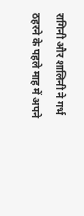रागिनी और शालिनी ने गर्भ ठहरने के पहले माह में अपने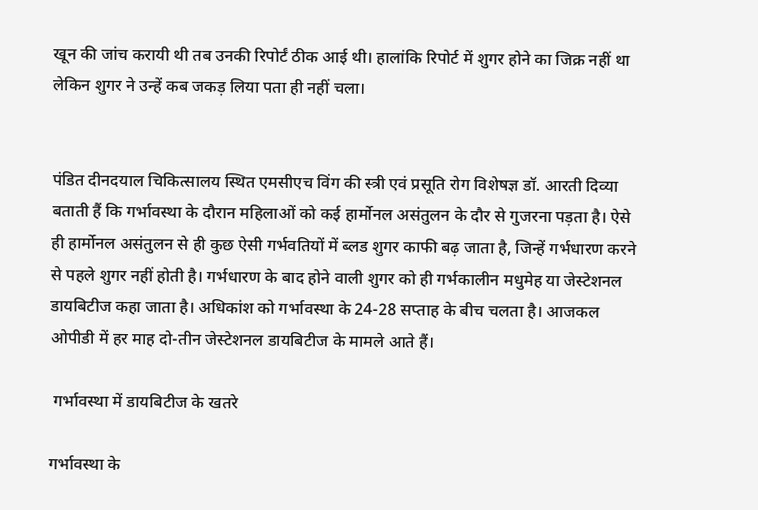खून की जांच करायी थी तब उनकी रिपोर्टं ठीक आई थी। हालांकि रिपोर्ट में शुगर होने का जिक्र नहीं था लेकिन शुगर ने उन्हें कब जकड़ लिया पता ही नहीं चला।


पंडित दीनदयाल चिकित्सालय स्थित एमसीएच विंग की स्त्री एवं प्रसूति रोग विशेषज्ञ डॉ. आरती दिव्या बताती हैं कि गर्भावस्था के दौरान महिलाओं को कई हार्मोनल असंतुलन के दौर से गुजरना पड़ता है। ऐसे ही हार्मोनल असंतुलन से ही कुछ ऐसी गर्भवतियों में ब्लड शुगर काफी बढ़ जाता है, जिन्हें गर्भधारण करने से पहले शुगर नहीं होती है। गर्भधारण के बाद होने वाली शुगर को ही गर्भकालीन मधुमेह या जेस्टेशनल डायबिटीज कहा जाता है। अधिकांश को गर्भावस्था के 24-28 सप्ताह के बीच चलता है। आजकल ओपीडी में हर माह दो-तीन जेस्टेशनल डायबिटीज के मामले आते हैं।

 गर्भावस्था में डायबिटीज के खतरे

गर्भावस्था के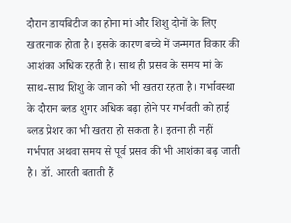दौरान डायबिटीज का होना मां और शिशु दोनों के लिए खतरनाक होता है। इसके कारण बच्चे में जन्मगत विकार की आशंका अधिक रहती है। साथ ही प्रसव के समय मां के साथ-साथ शिशु के जान को भी खतरा रहता है। गर्भावस्था के दौरान ब्लड शुगर अधिक बढ़ा होने पर गर्भवती को हाई ब्लड प्रेशर का भी खतरा हो सकता है। इतना ही नहीं गर्भपात अथवा समय से पूर्व प्रसव की भी आशंका बढ़ जाती है। डॉ. आरती बताती हैं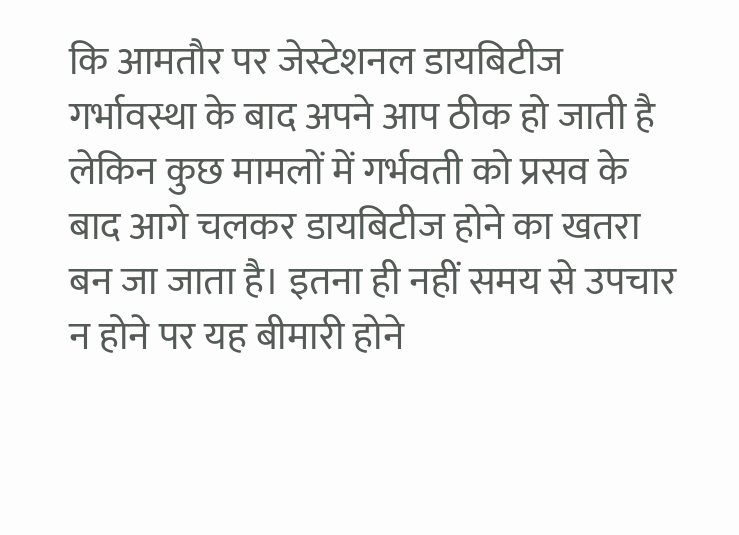कि आमतौर पर जेस्टेशनल डायबिटीज गर्भावस्था के बाद अपने आप ठीक हो जाती है लेकिन कुछ मामलों में गर्भवती को प्रसव के बाद आगे चलकर डायबिटीज होने का खतरा बन जा जाता है। इतना ही नहीं समय से उपचार न होने पर यह बीमारी होने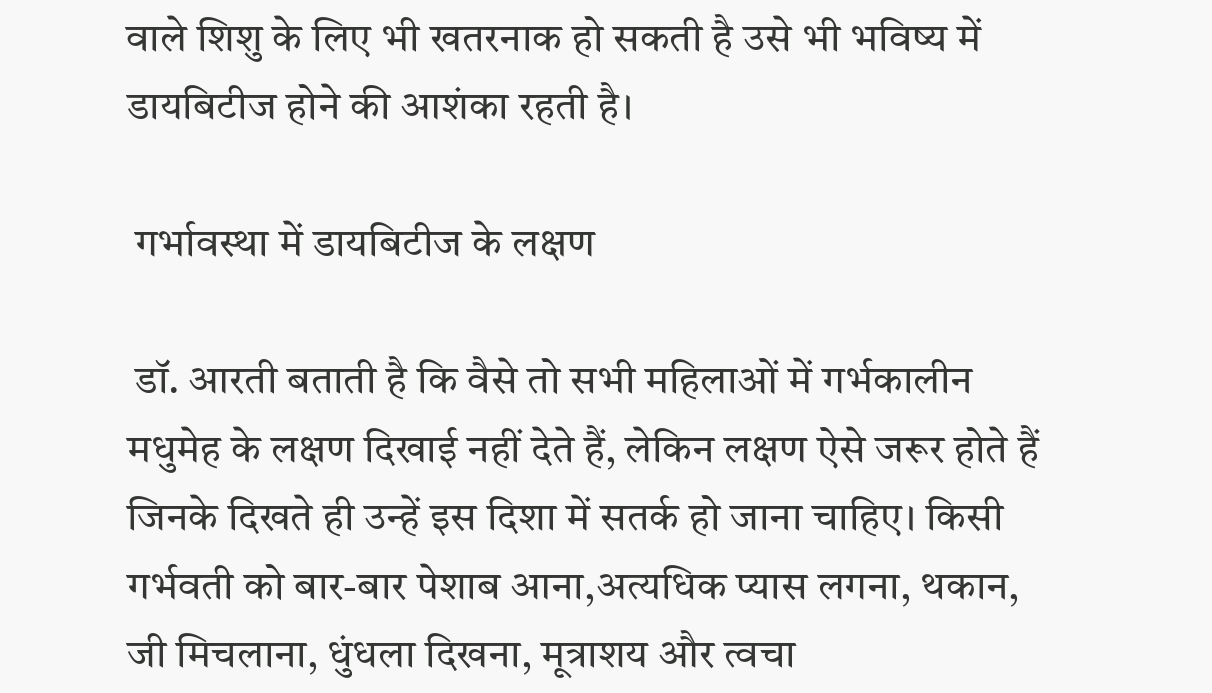वाले शिशु के लिए भी खतरनाक हो सकती है उसे भी भविष्य में  डायबिटीज होने की आशंका रहती है।

 गर्भावस्था में डायबिटीज के लक्षण

 डॉ. आरती बताती है कि वैसे तो सभी महिलाओं में गर्भकालीन मधुमेह के लक्षण दिखाई नहीं देते हैं, लेकिन लक्षण ऐसे जरूर होते हैं जिनके दिखते ही उन्हें इस दिशा में सतर्क हो जाना चाहिए। किसी गर्भवती को बार-बार पेशाब आना,अत्यधिक प्यास लगना, थकान, जी मिचलाना, धुंधला दिखना, मूत्राशय और त्वचा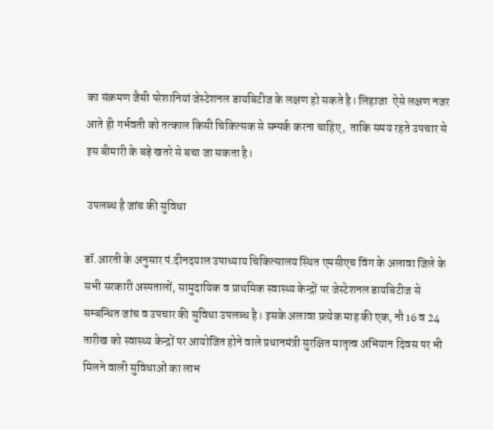का संक्रमण जैसी परेशानियां जेस्टेशनल डायबिटीज के लक्षण हो सकते है। लिहाजा  ऐसे लक्षण नजर आते ही गर्भवती को तत्काल किसी चिकित्सक से सम्पर्क करना चाहिए,  ताकि समय रहते उपचार से इस बीमारी के बड़े खतरे से बचा जा सकता है।

 उपलब्ध है जांच की सुविधा

डॉ.आरती के अनुसार पं.दीनदयाल उपाध्याय चिकित्सालय स्थित एमसीएच विंग के अलावा जिले के सभी सरकारी अस्पतालों, सामुदायिक व प्राथमिक स्वास्थ्य केन्द्रों पर जेस्टेशनल डायबिटीज से सम्बन्धित जांच व उपचार की सुविधा उपलब्ध है। इसके अलावा प्रत्येक माह की एक, नौ 16 व 24 तारीख को स्वास्थ्य केन्द्रों पर आयोजित होने वाले प्रधानमंत्री सुरक्षित मातृत्व अभियान दिवस पर भी मिलने वाली सुविधाओं का लाभ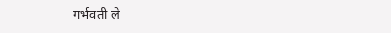गर्भवती ले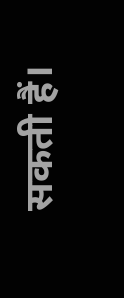सकती हैं।